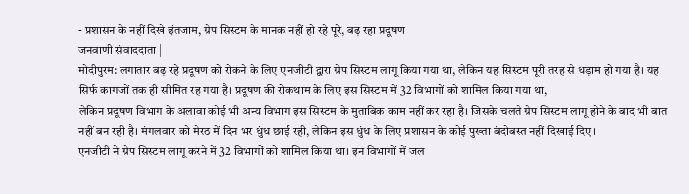- प्रशासन के नहीं दिखे इंतजाम, ग्रेप सिस्टम के मानक नहीं हो रहे पूरे, बढ़ रहा प्रदूषण
जनवाणी संवाददाता |
मोदीपुरम: लगातार बढ़ रहे प्रदूषण को रोकने के लिए एनजीटी द्वारा ग्रेप सिस्टम लागू किया गया था, लेकिन यह सिस्टम पूरी तरह से धड़ाम हो गया है। यह सिर्फ कागजों तक ही सीमित रह गया है। प्रदूषण की रोकथाम के लिए इस सिस्टम में 32 विभागों को शामिल किया गया था,
लेकिन प्रदूषण विभाग के अलावा कोई भी अन्य विभाग इस सिस्टम के मुताबिक काम नहीं कर रहा है। जिसके चलते ग्रेप सिस्टम लागू होने के बाद भी बात नहीं बन रही है। मंगलवार को मेरठ में दिन भर धुंध छाई रही, लेकिन इस धुंध के लिए प्रशासन के कोई पुख्ता बंदोबस्त नहीं दिखाई दिए।
एनजीटी ने ग्रेप सिस्टम लागू करने में 32 विभागों को शामिल किया था। इन विभागों में जल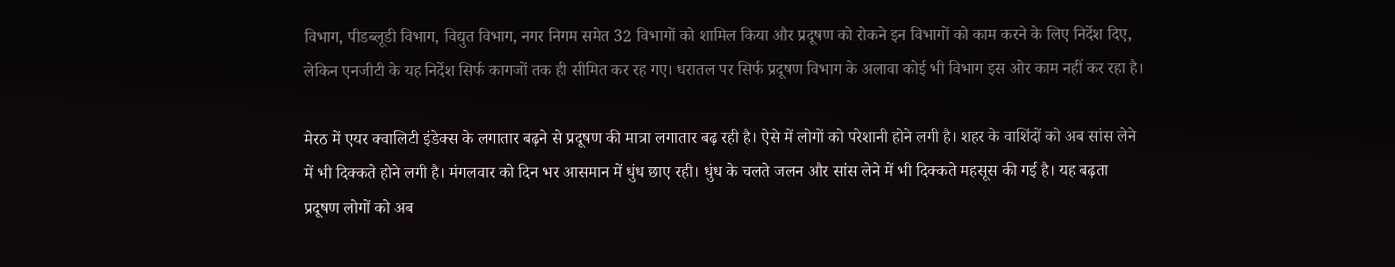विभाग, पीडब्लूडी विभाग, विद्युत विभाग, नगर निगम समेत 32 विभागों को शामिल किया और प्रदूषण को रोकने इन विभागों को काम करने के लिए निर्देश दिए, लेकिन एनजीटी के यह निर्देश सिर्फ कागजों तक ही सीमित कर रह गए। धरातल पर सिर्फ प्रदूषण विभाग के अलावा कोई भी विभाग इस ओर काम नहीं कर रहा है।

मेरठ में एयर क्वालिटी इंडेक्स के लगातार बढ़ने से प्रदूषण की मात्रा लगातार बढ़ रही है। ऐसे में लोगों को परेशानी होने लगी है। शहर के वाशिंदों को अब सांस लेने में भी दिक्कते होने लगी है। मंगलवार को दिन भर आसमान में धुंध छाए रही। धुंध के चलते जलन और सांस लेने में भी दिक्कते महसूस की गई है। यह बढ़ता प्रदूषण लोगों को अब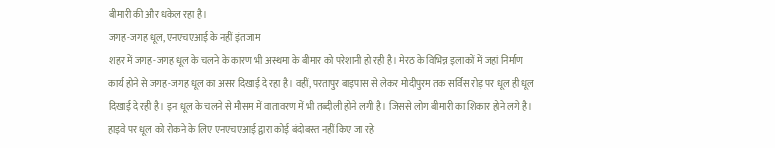बीमारी की और धकेल रहा है।
जगह-जगह धूल, एनएचएआई के नहीं इंतजाम
शहर में जगह-जगह धूल के चलने के कारण भी अस्थमा के बीमार को परेशानी हो रही है। मेरठ के विभिन्न इलाकों में जहां निर्माण कार्य होने से जगह-जगह धूल का असर दिखाई दे रहा है। वहीं, परतापुर बाइपास से लेकर मोदीपुरम तक सर्विस रोड़ पर धूल ही धूल दिखाई दे रही है। इन धूल के चलने से मौसम में वातावरण में भी तब्दीली होने लगी है। जिससे लोग बीमारी का शिकार होने लगे है। हाइवे पर धूल को रोकने के लिए एनएचएआई द्वारा कोई बंदोबस्त नहीं किए जा रहे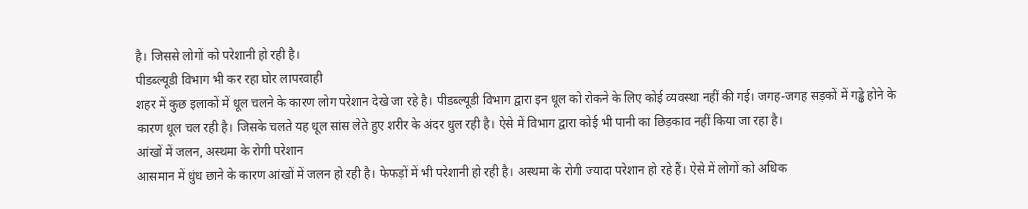है। जिससे लोगों को परेशानी हो रही है।
पीडब्ल्यूडी विभाग भी कर रहा घोर लापरवाही
शहर में कुछ इलाकों में धूल चलने के कारण लोग परेशान देखे जा रहे है। पीडब्ल्यूडी विभाग द्वारा इन धूल को रोकने के लिए कोई व्यवस्था नहीं की गई। जगह-जगह सड़कों में गड्ढे होने के कारण धूल चल रही है। जिसके चलते यह धूल सांस लेते हुए शरीर के अंदर धुल रही है। ऐसे में विभाग द्वारा कोई भी पानी का छिड़काव नहीं किया जा रहा है।
आंखों में जलन, अस्थमा के रोगी परेशान
आसमान में धुंध छाने के कारण आंखों में जलन हो रही है। फेफड़ों में भी परेशानी हो रही है। अस्थमा के रोगी ज्यादा परेशान हो रहे हैं। ऐसे में लोगों को अधिक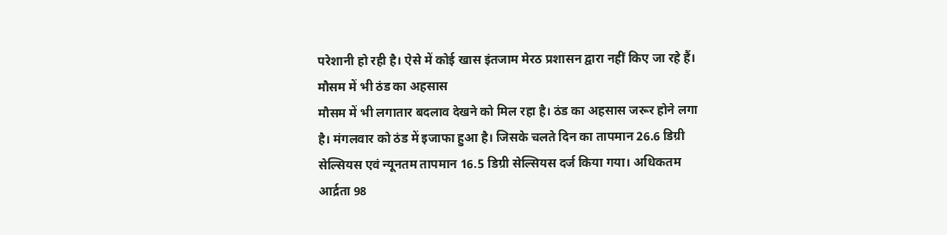परेशानी हो रही है। ऐसे में कोई खास इंतजाम मेरठ प्रशासन द्वारा नहीं किए जा रहे हैं।
मौसम में भी ठंड का अहसास
मौसम में भी लगातार बदलाव देखने को मिल रहा है। ठंड का अहसास जरूर होने लगा है। मंगलवार को ठंड में इजाफा हुआ है। जिसके चलते दिन का तापमान 26.6 डिग्री सेल्सियस एवं न्यूनतम तापमान 16.5 डिग्री सेल्सियस दर्ज किया गया। अधिकतम आर्द्रता 98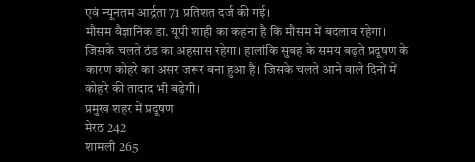एवं न्यूनतम आर्द्रता 71 प्रतिशत दर्ज की गई।
मौसम वैज्ञानिक डा. यूपी शाही का कहना है कि मौसम में बदलाव रहेगा। जिसके चलते ठंड का अहसास रहेगा। हालांकि सुबह के समय बढ़ते प्रदूषण के कारण कोहरे का असर जरूर बना हुआ है। जिसके चलते आने वाले दिनों में कोहरे की तादाद भी बढ़ेगी।
प्रमुख शहर में प्रदूषण
मेरठ 242
शामली 265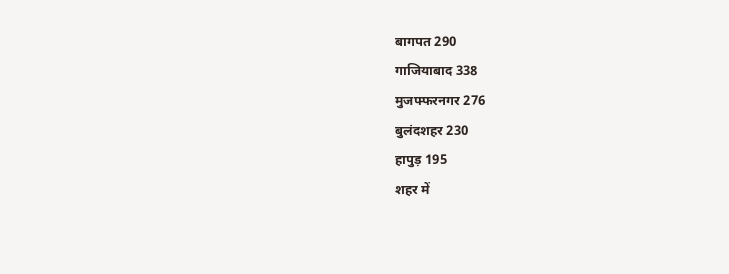बागपत 290
गाजियाबाद 338
मुजफ्फरनगर 276
बुलंदशहर 230
हापुड़ 195
शहर में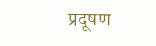प्रदूषण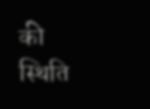की स्थिति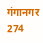गंगानगर 274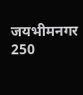जयभीमनगर 250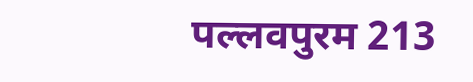पल्लवपुरम 213